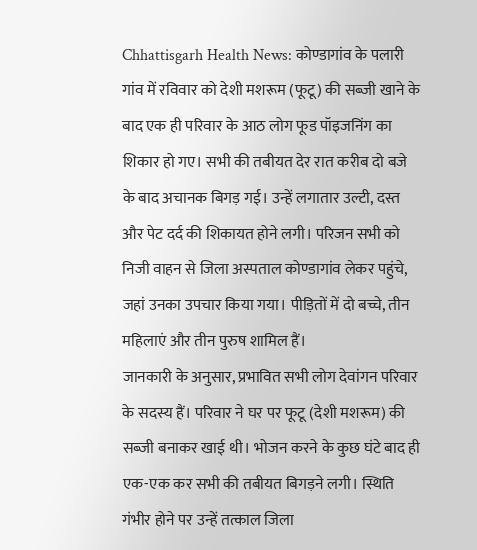Chhattisgarh Health News: कोण्डागांव के पलारी गांव में रविवार को देशी मशरूम (फूटू) की सब्जी खाने के बाद एक ही परिवार के आठ लोग फूड पॉइजनिंग का शिकार हो गए। सभी की तबीयत देर रात करीब दो बजे के बाद अचानक बिगड़ गई। उन्हें लगातार उल्टी, दस्त और पेट दर्द की शिकायत होने लगी। परिजन सभी को निजी वाहन से जिला अस्पताल कोण्डागांव लेकर पहुंचे, जहां उनका उपचार किया गया। पीड़ितों में दो बच्चे, तीन महिलाएं और तीन पुरुष शामिल हैं।
जानकारी के अनुसार, प्रभावित सभी लोग देवांगन परिवार के सदस्य हैं। परिवार ने घर पर फूटू (देशी मशरूम) की सब्जी बनाकर खाई थी। भोजन करने के कुछ घंटे बाद ही एक-एक कर सभी की तबीयत बिगड़ने लगी। स्थिति गंभीर होने पर उन्हें तत्काल जिला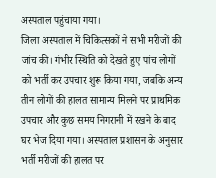अस्पताल पहुंचाया गया।
जिला अस्पताल में चिकित्सकों ने सभी मरीजों की जांच की। गंभीर स्थिति को देखते हुए पांच लोगों को भर्ती कर उपचार शुरू किया गया, जबकि अन्य तीन लोगों की हालत सामान्य मिलने पर प्राथमिक उपचार और कुछ समय निगरानी में रखने के बाद घर भेज दिया गया। अस्पताल प्रशासन के अनुसार भर्ती मरीजों की हालत पर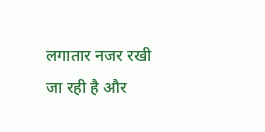लगातार नजर रखी जा रही है और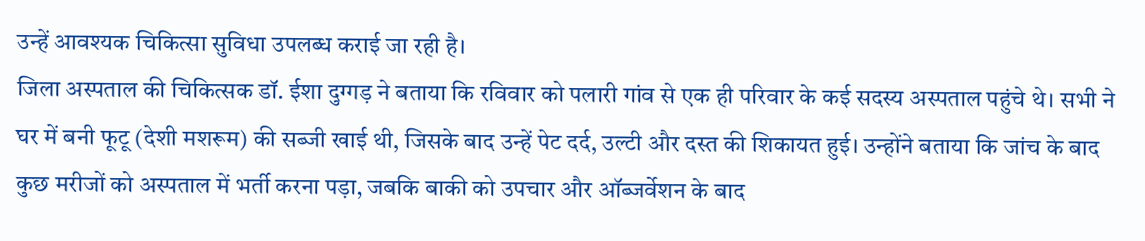उन्हें आवश्यक चिकित्सा सुविधा उपलब्ध कराई जा रही है।
जिला अस्पताल की चिकित्सक डॉ. ईशा दुग्गड़ ने बताया कि रविवार को पलारी गांव से एक ही परिवार के कई सदस्य अस्पताल पहुंचे थे। सभी ने घर में बनी फूटू (देशी मशरूम) की सब्जी खाई थी, जिसके बाद उन्हें पेट दर्द, उल्टी और दस्त की शिकायत हुई। उन्होंने बताया कि जांच के बाद कुछ मरीजों को अस्पताल में भर्ती करना पड़ा, जबकि बाकी को उपचार और ऑब्जर्वेशन के बाद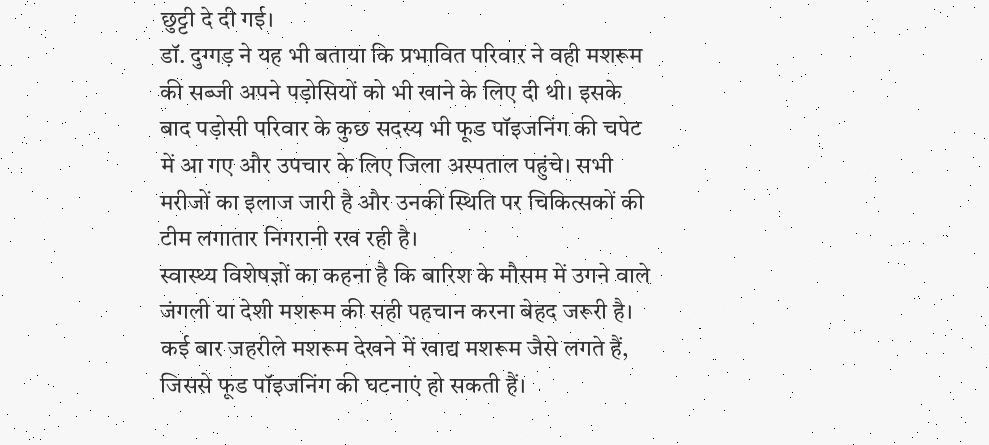छुट्टी दे दी गई।
डॉ. दुग्गड़ ने यह भी बताया कि प्रभावित परिवार ने वही मशरूम की सब्जी अपने पड़ोसियों को भी खाने के लिए दी थी। इसके बाद पड़ोसी परिवार के कुछ सदस्य भी फूड पॉइजनिंग की चपेट में आ गए और उपचार के लिए जिला अस्पताल पहुंचे। सभी मरीजों का इलाज जारी है और उनकी स्थिति पर चिकित्सकों की टीम लगातार निगरानी रख रही है।
स्वास्थ्य विशेषज्ञों का कहना है कि बारिश के मौसम में उगने वाले जंगली या देशी मशरूम की सही पहचान करना बेहद जरूरी है। कई बार जहरीले मशरूम देखने में खाद्य मशरूम जैसे लगते हैं, जिससे फूड पॉइजनिंग की घटनाएं हो सकती हैं।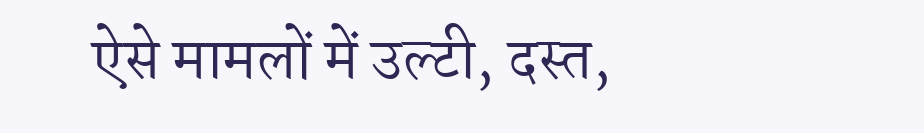ऐसे मामलों में उल्टी, दस्त,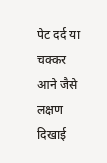पेट दर्द या चक्कर आने जैसे लक्षण दिखाई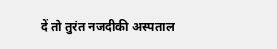दें तो तुरंत नजदीकी अस्पताल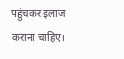पहुंचकर इलाज कराना चाहिए।